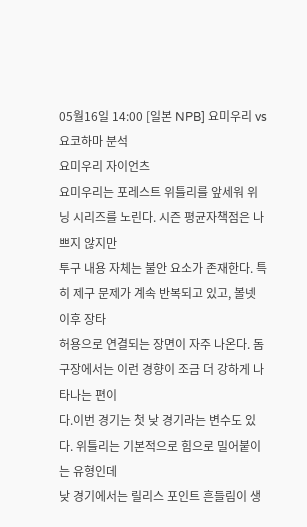05월16일 14:00 [일본 NPB] 요미우리 vs 요코하마 분석
요미우리 자이언츠
요미우리는 포레스트 위틀리를 앞세워 위닝 시리즈를 노린다. 시즌 평균자책점은 나쁘지 않지만
투구 내용 자체는 불안 요소가 존재한다. 특히 제구 문제가 계속 반복되고 있고, 볼넷 이후 장타
허용으로 연결되는 장면이 자주 나온다. 돔 구장에서는 이런 경향이 조금 더 강하게 나타나는 편이
다.이번 경기는 첫 낮 경기라는 변수도 있다. 위틀리는 기본적으로 힘으로 밀어붙이는 유형인데
낮 경기에서는 릴리스 포인트 흔들림이 생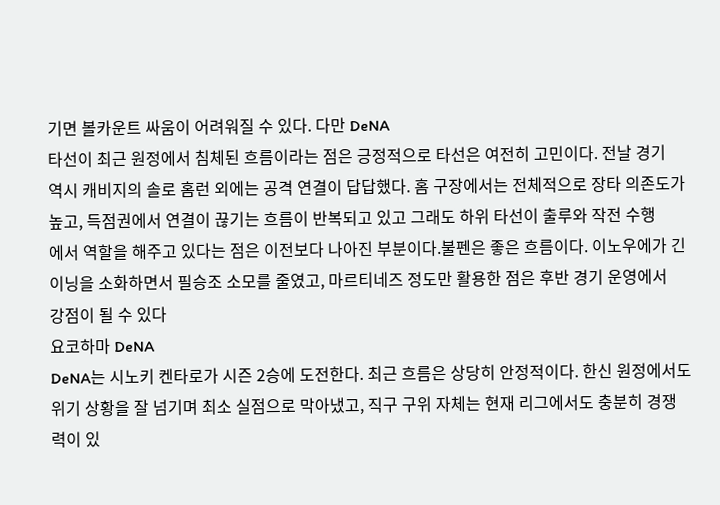기면 볼카운트 싸움이 어려워질 수 있다. 다만 DeNA
타선이 최근 원정에서 침체된 흐름이라는 점은 긍정적으로 타선은 여전히 고민이다. 전날 경기
역시 캐비지의 솔로 홈런 외에는 공격 연결이 답답했다. 홈 구장에서는 전체적으로 장타 의존도가
높고, 득점권에서 연결이 끊기는 흐름이 반복되고 있고 그래도 하위 타선이 출루와 작전 수행
에서 역할을 해주고 있다는 점은 이전보다 나아진 부분이다.불펜은 좋은 흐름이다. 이노우에가 긴
이닝을 소화하면서 필승조 소모를 줄였고, 마르티네즈 정도만 활용한 점은 후반 경기 운영에서
강점이 될 수 있다
요코하마 DeNA
DeNA는 시노키 켄타로가 시즌 2승에 도전한다. 최근 흐름은 상당히 안정적이다. 한신 원정에서도
위기 상황을 잘 넘기며 최소 실점으로 막아냈고, 직구 구위 자체는 현재 리그에서도 충분히 경쟁
력이 있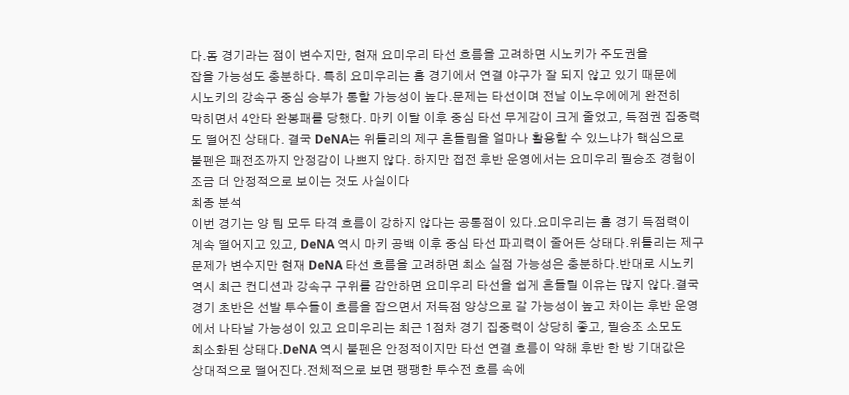다.돔 경기라는 점이 변수지만, 현재 요미우리 타선 흐름을 고려하면 시노키가 주도권을
잡을 가능성도 충분하다. 특히 요미우리는 홈 경기에서 연결 야구가 잘 되지 않고 있기 때문에
시노키의 강속구 중심 승부가 통할 가능성이 높다.문제는 타선이며 전날 이노우에에게 완전히
막히면서 4안타 완봉패를 당했다. 마키 이탈 이후 중심 타선 무게감이 크게 줄었고, 득점권 집중력
도 떨어진 상태다. 결국 DeNA는 위틀리의 제구 흔들림을 얼마나 활용할 수 있느냐가 핵심으로
불펜은 패전조까지 안정감이 나쁘지 않다. 하지만 접전 후반 운영에서는 요미우리 필승조 경험이
조금 더 안정적으로 보이는 것도 사실이다
최종 분석
이번 경기는 양 팀 모두 타격 흐름이 강하지 않다는 공통점이 있다.요미우리는 홈 경기 득점력이
계속 떨어지고 있고, DeNA 역시 마키 공백 이후 중심 타선 파괴력이 줄어든 상태다.위틀리는 제구
문제가 변수지만 현재 DeNA 타선 흐름을 고려하면 최소 실점 가능성은 충분하다.반대로 시노키
역시 최근 컨디션과 강속구 구위를 감안하면 요미우리 타선을 쉽게 흔들릴 이유는 많지 않다.결국
경기 초반은 선발 투수들이 흐름을 잡으면서 저득점 양상으로 갈 가능성이 높고 차이는 후반 운영
에서 나타날 가능성이 있고 요미우리는 최근 1점차 경기 집중력이 상당히 좋고, 필승조 소모도
최소화된 상태다.DeNA 역시 불펜은 안정적이지만 타선 연결 흐름이 약해 후반 한 방 기대값은
상대적으로 떨어진다.전체적으로 보면 팽팽한 투수전 흐름 속에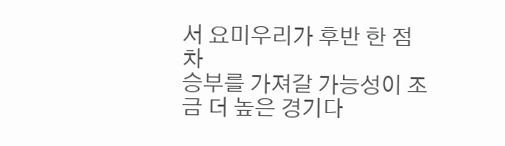서 요미우리가 후반 한 점 차
승부를 가져갈 가능성이 조금 더 높은 경기다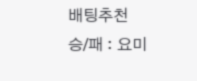배팅추천
승/패 : 요미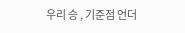우리 승 , 기준점 언더